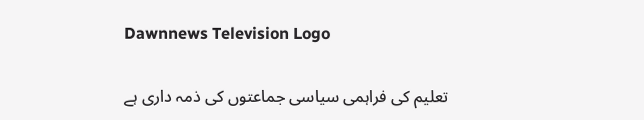Dawnnews Television Logo

تعلیم کی فراہمی سیاسی جماعتوں کی ذمہ داری ہے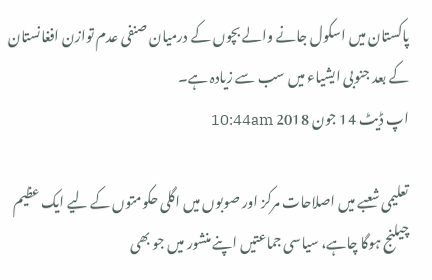پاکستان میں اسکول جانے والے بچوں کے درمیان صنفی عدم توازن افغانستان کے بعد جنوبی ایشیاء میں سب سے زیادہ ہے۔
اپ ڈیٹ 14 جون 2018 10:44am

تعلیمی شعبے میں اصلاحات مرکز اور صوبوں میں اگلی حکومتوں کے لیے ایک عظیم چیلنج ہوگا چاہے، سیاسی جماعتیں اپنے منشور میں جو بھی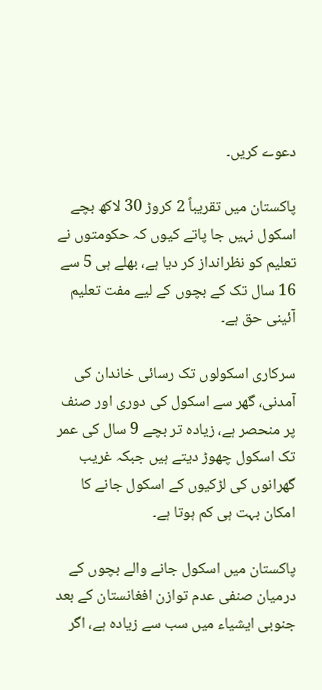دعوے کریں۔

پاکستان میں تقریباً 2 کروڑ 30 لاکھ بچے اسکول نہیں جا پاتے کیوں کہ حکومتوں نے تعلیم کو نظرانداز کر دیا ہے، بھلے ہی 5 سے 16 سال تک کے بچوں کے لیے مفت تعلیم آئینی حق ہے۔

سرکاری اسکولوں تک رسائی خاندان کی آمدنی، گھر سے اسکول کی دوری اور صنف پر منحصر ہے، زیادہ تر بچے 9 سال کی عمر تک اسکول چھوڑ دیتے ہیں جبکہ غریب گھرانوں کی لڑکیوں کے اسکول جانے کا امکان بہت ہی کم ہوتا ہے۔

پاکستان میں اسکول جانے والے بچوں کے درمیان صنفی عدم توازن افغانستان کے بعد جنوبی ایشیاء میں سب سے زیادہ ہے، اگر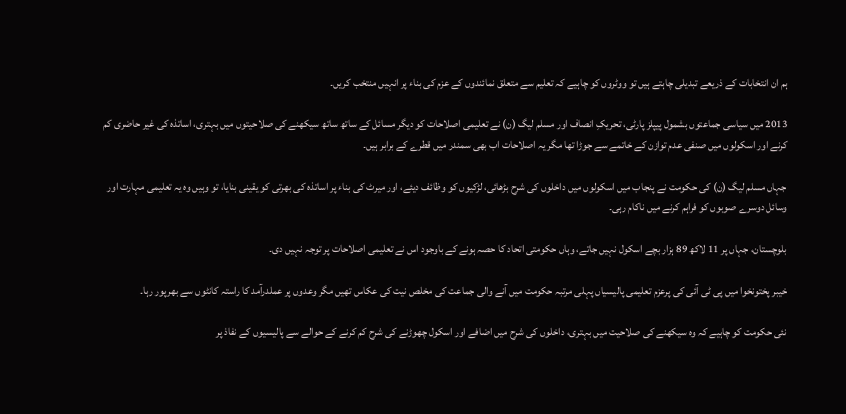ہم ان انتخابات کے ذریعے تبدیلی چاہتے ہیں تو ووٹروں کو چاہیے کہ تعلیم سے متعلق نمائندوں کے عزم کی بناء پر انہیں منتخب کریں۔

2013 میں سیاسی جماعتوں بشمول پیپلز پارٹی، تحریکِ انصاف اور مسلم لیگ (ن) نے تعلیمی اصلاحات کو دیگر مسائل کے ساتھ ساتھ سیکھنے کی صلاحیتوں میں بہتری، اساتذہ کی غیر حاضری کم کرنے اور اسکولوں میں صنفی عدم توازن کے خاتمے سے جوڑا تھا مگر یہ اصلاحات اب بھی سمندر میں قطرے کے برابر ہیں۔

جہاں مسلم لیگ (ن) کی حکومت نے پنجاب میں اسکولوں میں داخلوں کی شرح بڑھائی، لڑکیوں کو وظائف دیئے، اور میرٹ کی بناء پر اساتذہ کی بھرتی کو یقینی بنایا، تو وہیں وہ یہ تعلیمی مہارت اور وسائل دوسرے صوبوں کو فراہم کرنے میں ناکام رہی۔

بلوچستان، جہاں پر 11 لاکھ 89 ہزار بچے اسکول نہیں جاتے، وہاں حکومتی اتحاد کا حصہ ہونے کے باوجود اس نے تعلیمی اصلاحات پر توجہ نہیں دی۔

خیبر پختونخوا میں پی ٹی آئی کی پرعزم تعلیمی پالیسیاں پہلی مرتبہ حکومت میں آنے والی جماعت کی مخلص نیت کی عکاس تھیں مگر وعدوں پر عملدرآمد کا راستہ کانٹوں سے بھرپور رہا۔

نئی حکومت کو چاہیے کہ وہ سیکھنے کی صلاحیت میں بہتری، داخلوں کی شرح میں اضافے اور اسکول چھوڑنے کی شرح کم کرنے کے حوالے سے پالیسیوں کے نفاذ پر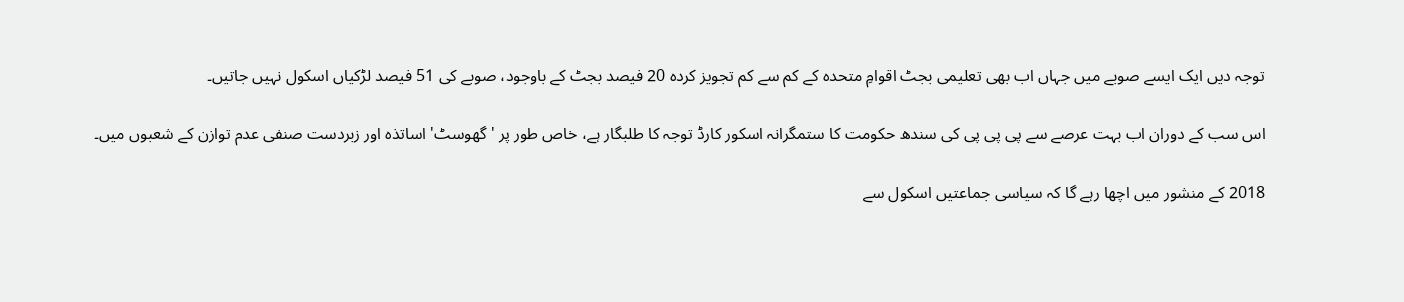توجہ دیں ایک ایسے صوبے میں جہاں اب بھی تعلیمی بجٹ اقوامِ متحدہ کے کم سے کم تجویز کردہ 20 فیصد بجٹ کے باوجود، صوبے کی 51 فیصد لڑکیاں اسکول نہیں جاتیں۔

اس سب کے دوران اب بہت عرصے سے پی پی پی کی سندھ حکومت کا ستمگرانہ اسکور کارڈ توجہ کا طلبگار ہے، خاص طور پر 'گھوسٹ' اساتذہ اور زبردست صنفی عدم توازن کے شعبوں میں۔

2018 کے منشور میں اچھا رہے گا کہ سیاسی جماعتیں اسکول سے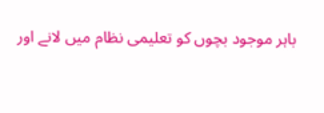باہر موجود بچوں کو تعلیمی نظام میں لانے اور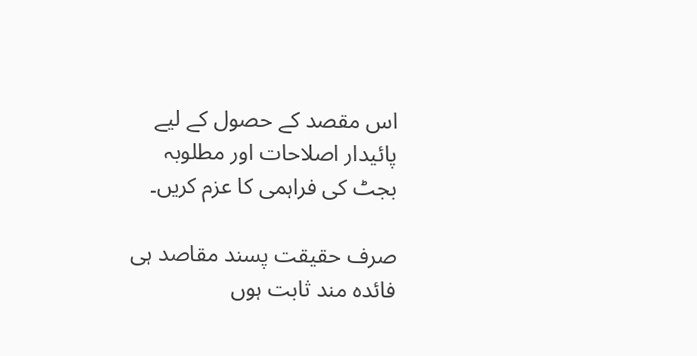اس مقصد کے حصول کے لیے پائیدار اصلاحات اور مطلوبہ بجٹ کی فراہمی کا عزم کریں۔

صرف حقیقت پسند مقاصد ہی فائدہ مند ثابت ہوں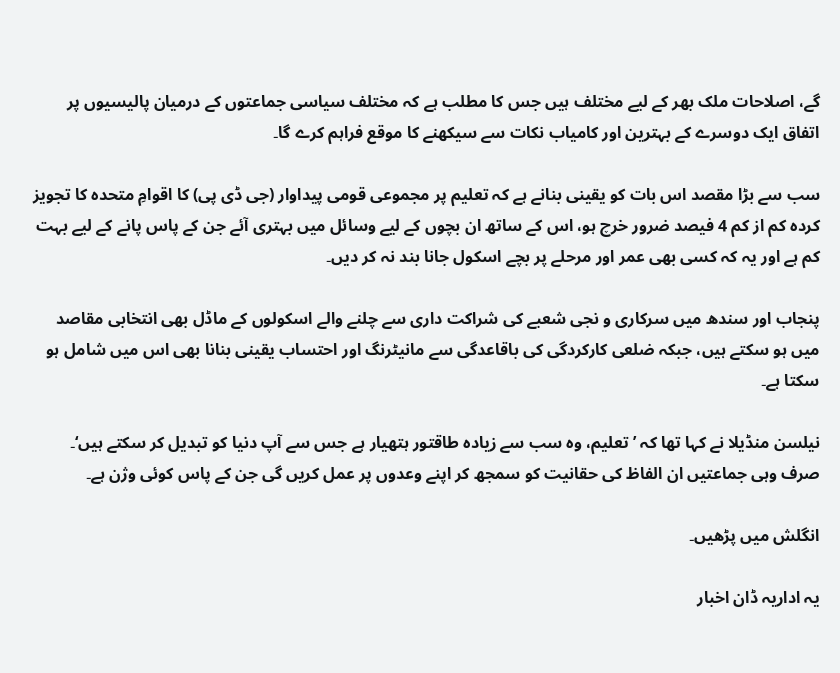گے، اصلاحات ملک بھر کے لیے مختلف ہیں جس کا مطلب ہے کہ مختلف سیاسی جماعتوں کے درمیان پالیسیوں پر اتفاق ایک دوسرے کے بہترین اور کامیاب نکات سے سیکھنے کا موقع فراہم کرے گا۔

سب سے بڑا مقصد اس بات کو یقینی بنانے ہے کہ تعلیم پر مجموعی قومی پیداوار (جی ڈی پی) کا اقوامِ متحدہ کا تجویز کردہ کم از کم 4 فیصد ضرور خرچ ہو، اس کے ساتھ ان بچوں کے لیے وسائل میں بہتری آئے جن کے پاس پانے کے لیے بہت کم ہے اور یہ کہ کسی بھی عمر اور مرحلے پر بچے اسکول جانا بند نہ کر دیں۔

پنجاب اور سندھ میں سرکاری و نجی شعبے کی شراکت داری سے چلنے والے اسکولوں کے ماڈل بھی انتخابی مقاصد میں ہو سکتے ہیں، جبکہ ضلعی کارکردگی کی باقاعدگی سے مانیٹرنگ اور احتساب یقینی بنانا بھی اس میں شامل ہو سکتا ہے۔

نیلسن منڈیلا نے کہا تھا کہ ’تعلیم، وہ سب سے زیادہ طاقتور ہتھیار ہے جس سے آپ دنیا کو تبدیل کر سکتے ہیں‘۔ صرف وہی جماعتیں ان الفاظ کی حقانیت کو سمجھ کر اپنے وعدوں پر عمل کریں گی جن کے پاس کوئی وژن ہے۔

انگلش میں پڑھیں۔

یہ اداریہ ڈان اخبار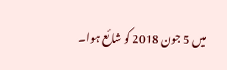میں 5 جون 2018 کو شائع ہوا۔